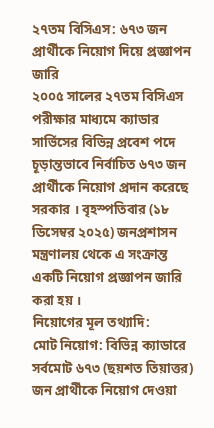২৭তম বিসিএস: ৬৭৩ জন প্রার্থীকে নিয়োগ দিয়ে প্রজ্ঞাপন জারি
২০০৫ সালের ২৭তম বিসিএস পরীক্ষার মাধ্যমে ক্যাডার সার্ভিসের বিভিন্ন প্রবেশ পদে চূড়ান্তভাবে নির্বাচিত ৬৭৩ জন প্রার্থীকে নিয়োগ প্রদান করেছে সরকার । বৃহস্পতিবার (১৮ ডিসেম্বর ২০২৫) জনপ্রশাসন মন্ত্রণালয় থেকে এ সংক্রান্ত একটি নিয়োগ প্রজ্ঞাপন জারি করা হয় ।
নিয়োগের মূল তথ্যাদি:
মোট নিয়োগ: বিভিন্ন ক্যাডারে সর্বমোট ৬৭৩ (ছয়শত তিয়াত্তর) জন প্রার্থীকে নিয়োগ দেওয়া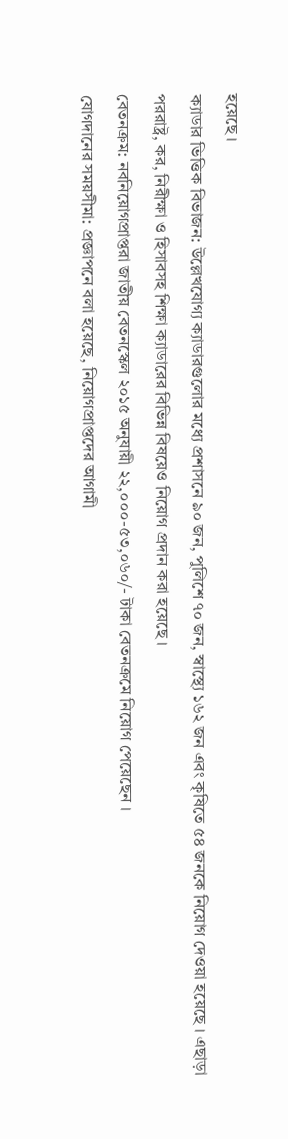হয়েছে ।
ক্যাডার ভিত্তিক বিভাজন: উল্লেখযোগ্য ক্যাডারগুলোর মধ্যে প্রশাসনে ৯০ জন, পুলিশে ৭০ জন, স্বাস্থ্যে ১৬২ জন এবং কৃষিতে ৫৪ জনকে নিয়োগ দেওয়া হয়েছে । এছাড়া পররাষ্ট্র, কর, নিরীক্ষা ও হিসাবসহ শিক্ষা ক্যাডারের বিভিন্ন বিষয়েও নিয়োগ প্রদান করা হয়েছে ।
বেতনক্রম: নবনিয়োগপ্রাপ্তরা জাতীয় বেতনস্কেল ২০১৫ অনুযায়ী ২২,০০০-৫৩,০৬০/- টাকা বেতনক্রমে নিয়োগ পেয়েছেন ।
যোগদানের সময়সীমা: প্রজ্ঞাপনে বলা হয়েছে, নিয়োগপ্রাপ্তদের আগামী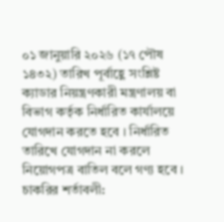০১ জানুয়ারি ২০২৬ (১৭ পৌষ ১৪৩২) তারিখ পূর্বাহ্ণে সংশ্লিষ্ট ক্যাডার নিয়ন্ত্রণকারী মন্ত্রণালয় বা বিভাগ কর্তৃক নির্ধারিত কার্যালয়ে যোগদান করতে হবে । নির্ধারিত তারিখে যোগদান না করলে নিয়োগপত্র বাতিল বলে গণ্য হবে ।
চাকরির শর্তাবলী: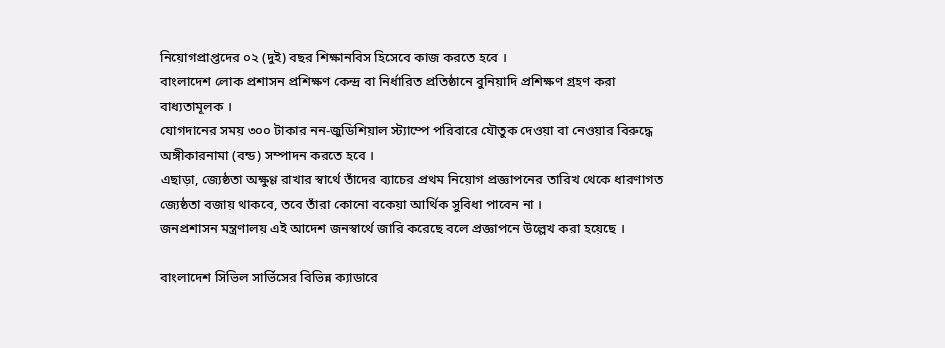নিয়োগপ্রাপ্তদের ০২ (দুই) বছর শিক্ষানবিস হিসেবে কাজ করতে হবে ।
বাংলাদেশ লোক প্রশাসন প্রশিক্ষণ কেন্দ্র বা নির্ধারিত প্রতিষ্ঠানে বুনিয়াদি প্রশিক্ষণ গ্রহণ করা বাধ্যতামূলক ।
যোগদানের সময় ৩০০ টাকার নন-জুডিশিয়াল স্ট্যাম্পে পরিবারে যৌতুক দেওয়া বা নেওয়ার বিরুদ্ধে অঙ্গীকারনামা (বন্ড) সম্পাদন করতে হবে ।
এছাড়া, জ্যেষ্ঠতা অক্ষুণ্ণ রাখার স্বার্থে তাঁদের ব্যাচের প্রথম নিয়োগ প্রজ্ঞাপনের তারিখ থেকে ধারণাগত জ্যেষ্ঠতা বজায় থাকবে, তবে তাঁরা কোনো বকেয়া আর্থিক সুবিধা পাবেন না ।
জনপ্রশাসন মন্ত্রণালয় এই আদেশ জনস্বার্থে জারি করেছে বলে প্রজ্ঞাপনে উল্লেখ করা হয়েছে ।

বাংলাদেশ সিভিল সার্ভিসের বিভিন্ন ক্যাডারে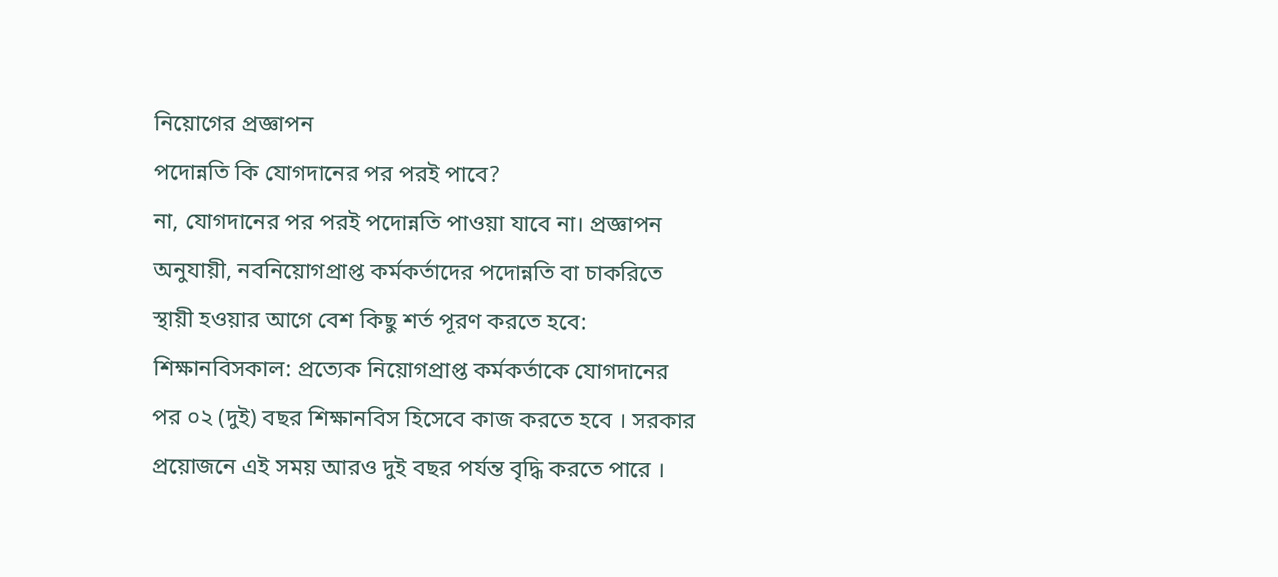নিয়োগের প্রজ্ঞাপন
পদোন্নতি কি যোগদানের পর পরই পাবে?
না, যোগদানের পর পরই পদোন্নতি পাওয়া যাবে না। প্রজ্ঞাপন অনুযায়ী, নবনিয়োগপ্রাপ্ত কর্মকর্তাদের পদোন্নতি বা চাকরিতে স্থায়ী হওয়ার আগে বেশ কিছু শর্ত পূরণ করতে হবে:
শিক্ষানবিসকাল: প্রত্যেক নিয়োগপ্রাপ্ত কর্মকর্তাকে যোগদানের পর ০২ (দুই) বছর শিক্ষানবিস হিসেবে কাজ করতে হবে । সরকার প্রয়োজনে এই সময় আরও দুই বছর পর্যন্ত বৃদ্ধি করতে পারে ।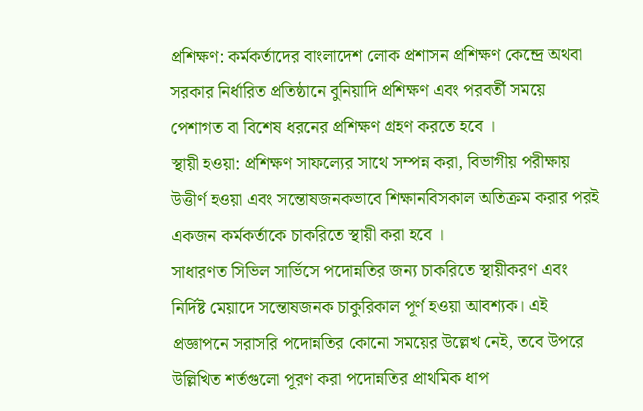প্রশিক্ষণ: কর্মকর্তাদের বাংলাদেশ লোক প্রশাসন প্রশিক্ষণ কেন্দ্রে অথবা সরকার নির্ধারিত প্রতিষ্ঠানে বুনিয়াদি প্রশিক্ষণ এবং পরবর্তী সময়ে পেশাগত বা বিশেষ ধরনের প্রশিক্ষণ গ্রহণ করতে হবে ।
স্থায়ী হওয়া: প্রশিক্ষণ সাফল্যের সাথে সম্পন্ন করা, বিভাগীয় পরীক্ষায় উত্তীর্ণ হওয়া এবং সন্তোষজনকভাবে শিক্ষানবিসকাল অতিক্রম করার পরই একজন কর্মকর্তাকে চাকরিতে স্থায়ী করা হবে ।
সাধারণত সিভিল সার্ভিসে পদোন্নতির জন্য চাকরিতে স্থায়ীকরণ এবং নির্দিষ্ট মেয়াদে সন্তোষজনক চাকুরিকাল পূর্ণ হওয়া আবশ্যক। এই প্রজ্ঞাপনে সরাসরি পদোন্নতির কোনো সময়ের উল্লেখ নেই, তবে উপরে উল্লিখিত শর্তগুলো পূরণ করা পদোন্নতির প্রাথমিক ধাপ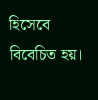হিসেবে বিবেচিত হয়।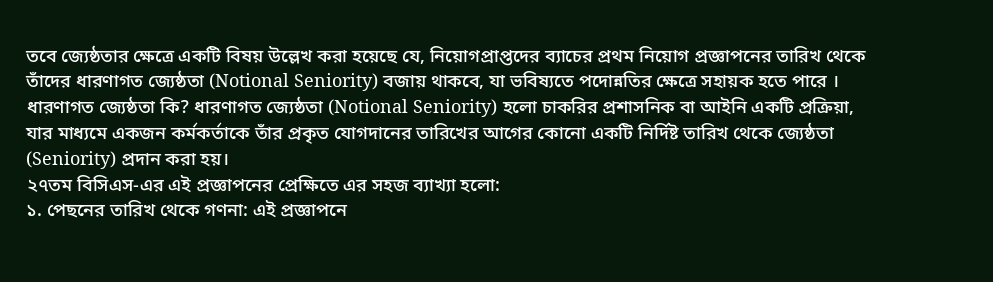তবে জ্যেষ্ঠতার ক্ষেত্রে একটি বিষয় উল্লেখ করা হয়েছে যে, নিয়োগপ্রাপ্তদের ব্যাচের প্রথম নিয়োগ প্রজ্ঞাপনের তারিখ থেকে তাঁদের ধারণাগত জ্যেষ্ঠতা (Notional Seniority) বজায় থাকবে, যা ভবিষ্যতে পদোন্নতির ক্ষেত্রে সহায়ক হতে পারে ।
ধারণাগত জ্যেষ্ঠতা কি? ধারণাগত জ্যেষ্ঠতা (Notional Seniority) হলো চাকরির প্রশাসনিক বা আইনি একটি প্রক্রিয়া, যার মাধ্যমে একজন কর্মকর্তাকে তাঁর প্রকৃত যোগদানের তারিখের আগের কোনো একটি নির্দিষ্ট তারিখ থেকে জ্যেষ্ঠতা (Seniority) প্রদান করা হয়।
২৭তম বিসিএস-এর এই প্রজ্ঞাপনের প্রেক্ষিতে এর সহজ ব্যাখ্যা হলো:
১. পেছনের তারিখ থেকে গণনা: এই প্রজ্ঞাপনে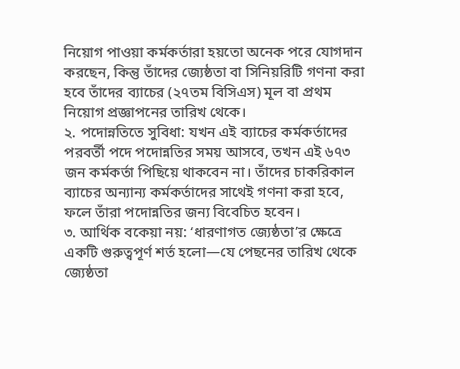নিয়োগ পাওয়া কর্মকর্তারা হয়তো অনেক পরে যোগদান করছেন, কিন্তু তাঁদের জ্যেষ্ঠতা বা সিনিয়রিটি গণনা করা হবে তাঁদের ব্যাচের (২৭তম বিসিএস) মূল বা প্রথম নিয়োগ প্রজ্ঞাপনের তারিখ থেকে।
২. পদোন্নতিতে সুবিধা: যখন এই ব্যাচের কর্মকর্তাদের পরবর্তী পদে পদোন্নতির সময় আসবে, তখন এই ৬৭৩ জন কর্মকর্তা পিছিয়ে থাকবেন না। তাঁদের চাকরিকাল ব্যাচের অন্যান্য কর্মকর্তাদের সাথেই গণনা করা হবে, ফলে তাঁরা পদোন্নতির জন্য বিবেচিত হবেন।
৩. আর্থিক বকেয়া নয়: ‘ধারণাগত জ্যেষ্ঠতা’র ক্ষেত্রে একটি গুরুত্বপূর্ণ শর্ত হলো—যে পেছনের তারিখ থেকে জ্যেষ্ঠতা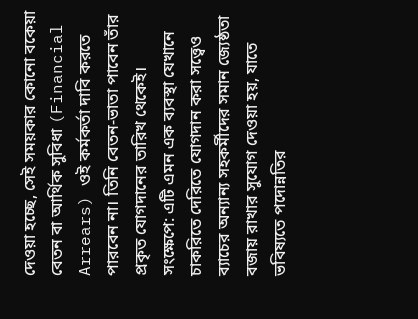দেওয়া হচ্ছে, সেই সময়কার কোনো বকেয়া বেতন বা আর্থিক সুবিধা (Financial Arrears) ওই কর্মকর্তা দাবি করতে পারবেন না। তিনি বেতন-ভাতা পাবেন তাঁর প্রকৃত যোগদানের তারিখ থেকেই।
সংক্ষেপে: এটি এমন এক ব্যবস্থা যেখানে চাকরিতে দেরিতে যোগদান করা সত্ত্বেও ব্যাচের অন্যান্য সহকর্মীদের সমান জ্যেষ্ঠতা বজায় রাখার সুযোগ দেওয়া হয়, যাতে ভবিষ্যতে পদোন্নতির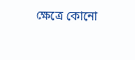ক্ষেত্রে কোনো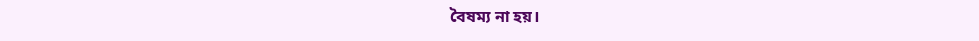বৈষম্য না হয়।